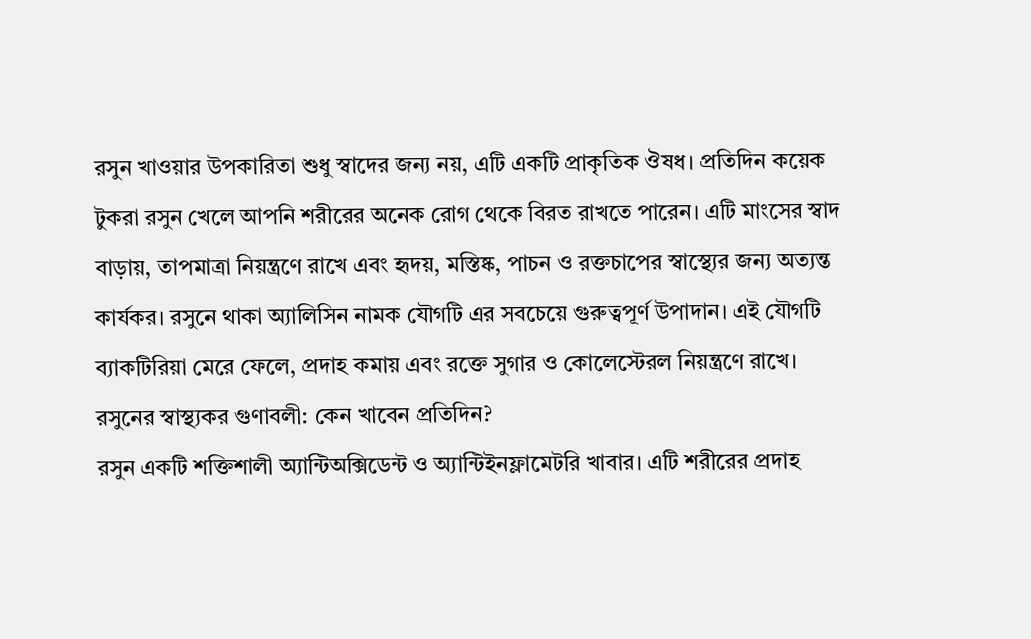রসুন খাওয়ার উপকারিতা শুধু স্বাদের জন্য নয়, এটি একটি প্রাকৃতিক ঔষধ। প্রতিদিন কয়েক টুকরা রসুন খেলে আপনি শরীরের অনেক রোগ থেকে বিরত রাখতে পারেন। এটি মাংসের স্বাদ বাড়ায়, তাপমাত্রা নিয়ন্ত্রণে রাখে এবং হৃদয়, মস্তিষ্ক, পাচন ও রক্তচাপের স্বাস্থ্যের জন্য অত্যন্ত কার্যকর। রসুনে থাকা অ্যালিসিন নামক যৌগটি এর সবচেয়ে গুরুত্বপূর্ণ উপাদান। এই যৌগটি ব্যাকটিরিয়া মেরে ফেলে, প্রদাহ কমায় এবং রক্তে সুগার ও কোলেস্টেরল নিয়ন্ত্রণে রাখে।
রসুনের স্বাস্থ্যকর গুণাবলী: কেন খাবেন প্রতিদিন?
রসুন একটি শক্তিশালী অ্যান্টিঅক্সিডেন্ট ও অ্যান্টিইনফ্লামেটরি খাবার। এটি শরীরের প্রদাহ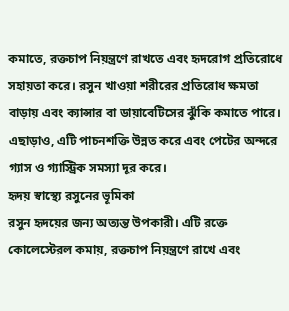কমাতে, রক্তচাপ নিয়ন্ত্রণে রাখতে এবং হৃদরোগ প্রতিরোধে সহায়তা করে। রসুন খাওয়া শরীরের প্রতিরোধ ক্ষমতা বাড়ায় এবং ক্যান্সার বা ডায়াবেটিসের ঝুঁকি কমাতে পারে। এছাড়াও, এটি পাচনশক্তি উন্নত করে এবং পেটের অন্দরে গ্যাস ও গ্যাস্ট্রিক সমস্যা দূর করে।
হৃদয় স্বাস্থ্যে রসুনের ভূমিকা
রসুন হৃদয়ের জন্য অত্যন্ত উপকারী। এটি রক্তে কোলেস্টেরল কমায়, রক্তচাপ নিয়ন্ত্রণে রাখে এবং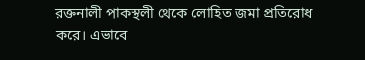রক্তনালী পাকস্থলী থেকে লোহিত জমা প্রতিরোধ করে। এভাবে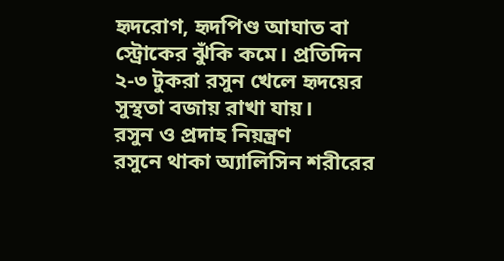হৃদরোগ, হৃদপিণ্ড আঘাত বা স্ট্রোকের ঝুঁকি কমে। প্রতিদিন ২-৩ টুকরা রসুন খেলে হৃদয়ের সুস্থতা বজায় রাখা যায়।
রসুন ও প্রদাহ নিয়ন্ত্রণ
রসুনে থাকা অ্যালিসিন শরীরের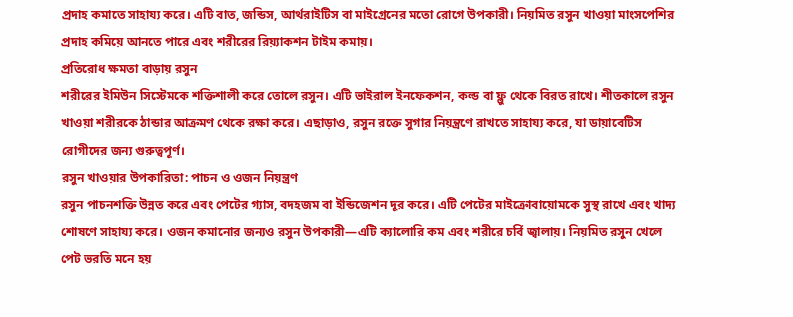প্রদাহ কমাতে সাহায্য করে। এটি বাত, জন্ডিস, আর্থরাইটিস বা মাইগ্রেনের মতো রোগে উপকারী। নিয়মিত রসুন খাওয়া মাংসপেশির প্রদাহ কমিয়ে আনতে পারে এবং শরীরের রিয়্যাকশন টাইম কমায়।
প্রতিরোধ ক্ষমতা বাড়ায় রসুন
শরীরের ইমিউন সিস্টেমকে শক্তিশালী করে তোলে রসুন। এটি ভাইরাল ইনফেকশন, কল্ড বা ফ্লু থেকে বিরত রাখে। শীতকালে রসুন খাওয়া শরীরকে ঠান্ডার আক্রমণ থেকে রক্ষা করে। এছাড়াও, রসুন রক্তে সুগার নিয়ন্ত্রণে রাখতে সাহায্য করে, যা ডায়াবেটিস রোগীদের জন্য গুরুত্বপূর্ণ।
রসুন খাওয়ার উপকারিতা: পাচন ও ওজন নিয়ন্ত্রণ
রসুন পাচনশক্তি উন্নত করে এবং পেটের গ্যাস, বদহজম বা ইন্ডিজেশন দূর করে। এটি পেটের মাইক্রোবায়োমকে সুস্থ রাখে এবং খাদ্য শোষণে সাহায্য করে। ওজন কমানোর জন্যও রসুন উপকারী—এটি ক্যালোরি কম এবং শরীরে চর্বি জ্বালায়। নিয়মিত রসুন খেলে পেট ভরতি মনে হয়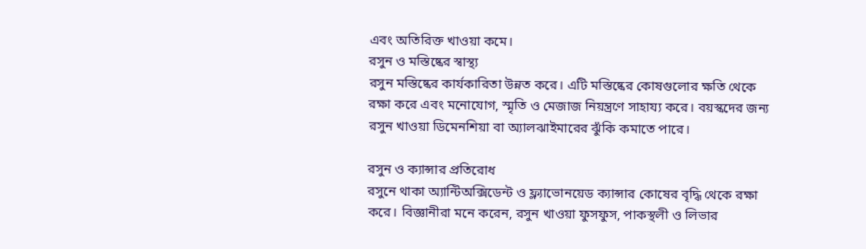এবং অতিরিক্ত খাওয়া কমে।
রসুন ও মস্তিষ্কের স্বাস্থ্য
রসুন মস্তিষ্কের কার্যকারিতা উন্নত করে। এটি মস্তিষ্কের কোষগুলোর ক্ষতি থেকে রক্ষা করে এবং মনোযোগ, স্মৃতি ও মেজাজ নিয়ন্ত্রণে সাহায্য করে। বয়স্কদের জন্য রসুন খাওয়া ডিমেনশিয়া বা অ্যালঝাইমারের ঝুঁকি কমাতে পারে।

রসুন ও ক্যান্সার প্রতিরোধ
রসুনে থাকা অ্যান্টিঅক্সিডেন্ট ও ফ্ল্যাভোনয়েড ক্যান্সার কোষের বৃদ্ধি থেকে রক্ষা করে। বিজ্ঞানীরা মনে করেন, রসুন খাওয়া ফুসফুস, পাকস্থলী ও লিভার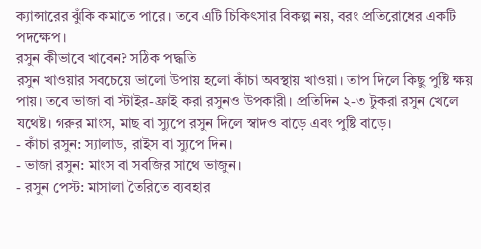ক্যান্সারের ঝুঁকি কমাতে পারে। তবে এটি চিকিৎসার বিকল্প নয়, বরং প্রতিরোধের একটি পদক্ষেপ।
রসুন কীভাবে খাবেন? সঠিক পদ্ধতি
রসুন খাওয়ার সবচেয়ে ভালো উপায় হলো কাঁচা অবস্থায় খাওয়া। তাপ দিলে কিছু পুষ্টি ক্ষয় পায়। তবে ভাজা বা স্টাইর-ফ্রাই করা রসুনও উপকারী। প্রতিদিন ২-৩ টুকরা রসুন খেলে যথেষ্ট। গরুর মাংস, মাছ বা স্যুপে রসুন দিলে স্বাদও বাড়ে এবং পুষ্টি বাড়ে।
- কাঁচা রসুন: স্যালাড, রাইস বা স্যুপে দিন।
- ভাজা রসুন: মাংস বা সবজির সাথে ভাজুন।
- রসুন পেস্ট: মাসালা তৈরিতে ব্যবহার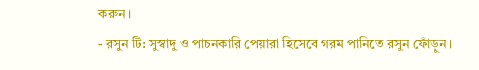করুন।
- রসুন টি: সুস্বাদু ও পাচনকারি পেয়ারা হিসেবে গরম পানিতে রসুন ফোঁড়ুন।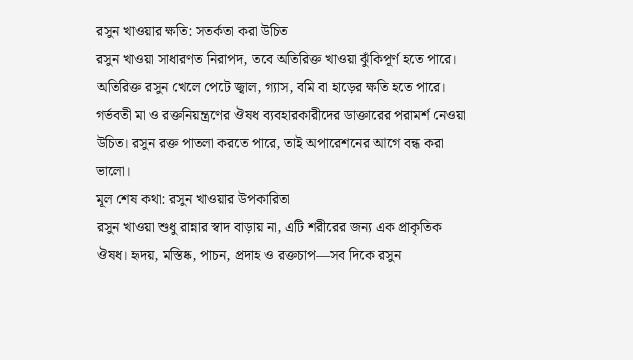রসুন খাওয়ার ক্ষতি: সতর্কতা করা উচিত
রসুন খাওয়া সাধারণত নিরাপদ, তবে অতিরিক্ত খাওয়া ঝুঁকিপূর্ণ হতে পারে। অতিরিক্ত রসুন খেলে পেটে জ্বাল, গ্যাস, বমি বা হাড়ের ক্ষতি হতে পারে। গর্ভবতী মা ও রক্তনিয়ন্ত্রণের ঔষধ ব্যবহারকারীদের ডাক্তারের পরামর্শ নেওয়া উচিত। রসুন রক্ত পাতলা করতে পারে, তাই অপারেশনের আগে বন্ধ করা ভালো।
মূল শেষ কথা: রসুন খাওয়ার উপকারিতা
রসুন খাওয়া শুধু রান্নার স্বাদ বাড়ায় না, এটি শরীরের জন্য এক প্রাকৃতিক ঔষধ। হৃদয়, মস্তিষ্ক, পাচন, প্রদাহ ও রক্তচাপ—সব দিকে রসুন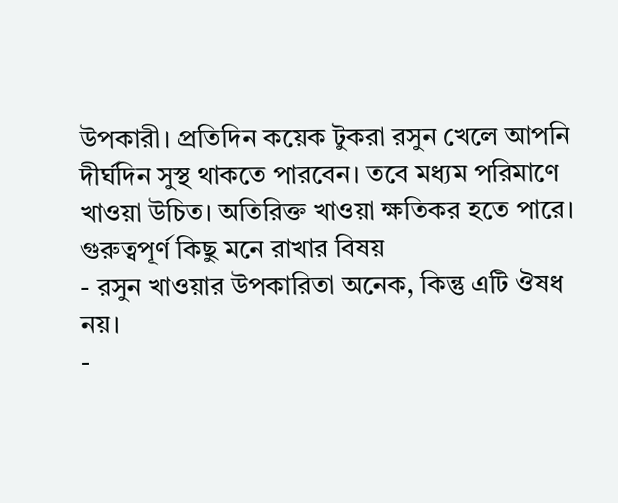উপকারী। প্রতিদিন কয়েক টুকরা রসুন খেলে আপনি দীর্ঘদিন সুস্থ থাকতে পারবেন। তবে মধ্যম পরিমাণে খাওয়া উচিত। অতিরিক্ত খাওয়া ক্ষতিকর হতে পারে।
গুরুত্বপূর্ণ কিছু মনে রাখার বিষয়
- রসুন খাওয়ার উপকারিতা অনেক, কিন্তু এটি ঔষধ নয়।
-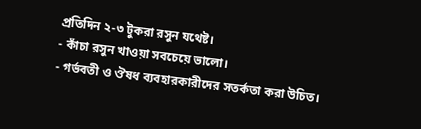প্রতিদিন ২-৩ টুকরা রসুন যথেষ্ট।
- কাঁচা রসুন খাওয়া সবচেয়ে ভালো।
- গর্ভবতী ও ঔষধ ব্যবহারকারীদের সতর্কতা করা উচিত।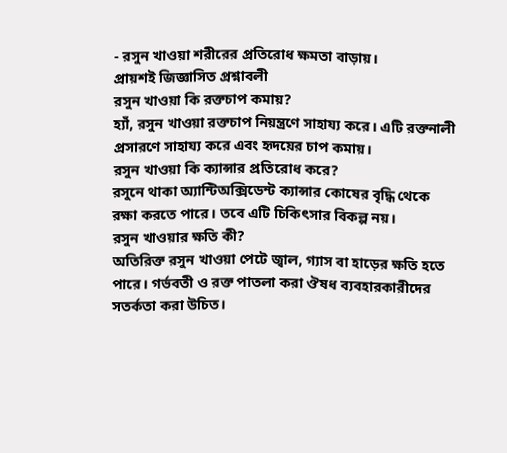- রসুন খাওয়া শরীরের প্রতিরোধ ক্ষমতা বাড়ায়।
প্রায়শই জিজ্ঞাসিত প্রশ্নাবলী
রসুন খাওয়া কি রক্তচাপ কমায়?
হ্যাঁ, রসুন খাওয়া রক্তচাপ নিয়ন্ত্রণে সাহায্য করে। এটি রক্তনালী প্রসারণে সাহায্য করে এবং হৃদয়ের চাপ কমায়।
রসুন খাওয়া কি ক্যান্সার প্রতিরোধ করে?
রসুনে থাকা অ্যান্টিঅক্সিডেন্ট ক্যান্সার কোষের বৃদ্ধি থেকে রক্ষা করতে পারে। তবে এটি চিকিৎসার বিকল্প নয়।
রসুন খাওয়ার ক্ষতি কী?
অতিরিক্ত রসুন খাওয়া পেটে জ্বাল, গ্যাস বা হাড়ের ক্ষতি হতে পারে। গর্ভবতী ও রক্ত পাতলা করা ঔষধ ব্যবহারকারীদের সতর্কতা করা উচিত।